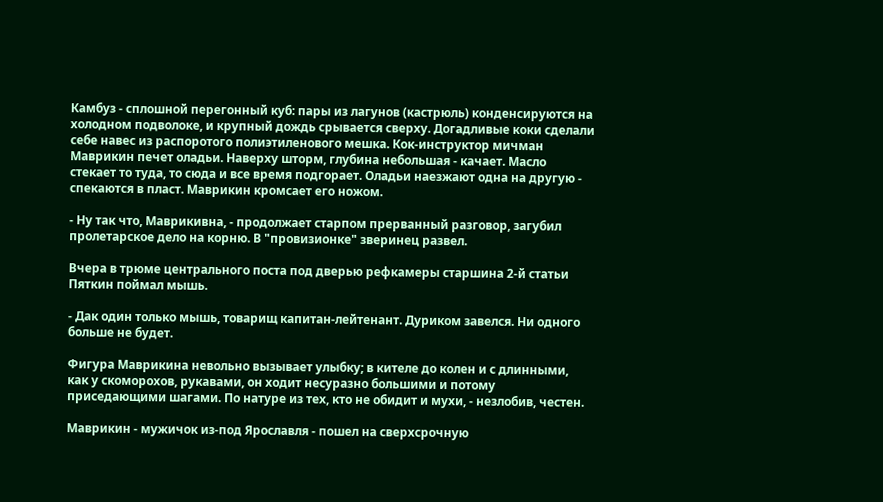Камбуз - сплошной перегонный куб: пары из лагунов (кастрюль) конденсируются на холодном подволоке, и крупный дождь срывается сверху. Догадливые коки сделали себе навес из распоротого полиэтиленового мешка. Кок-инструктор мичман Маврикин печет оладьи. Наверху шторм, глубина небольшая - качает. Масло стекает то туда, то сюда и все время подгорает. Оладьи наезжают одна на другую - спекаются в пласт. Маврикин кромсает его ножом.

- Ну так что, Маврикивна, - продолжает старпом прерванный разговор, загубил пролетарское дело на корню. В "провизионке" зверинец развел.

Вчера в трюме центрального поста под дверью рефкамеры старшина 2-й статьи Пяткин поймал мышь.

- Дак один только мышь, товарищ капитан-лейтенант. Дуриком завелся. Ни одного больше не будет.

Фигура Маврикина невольно вызывает улыбку; в кителе до колен и с длинными, как у скоморохов, рукавами, он ходит несуразно большими и потому приседающими шагами. По натуре из тех, кто не обидит и мухи, - незлобив, честен.

Маврикин - мужичок из-под Ярославля - пошел на сверхсрочную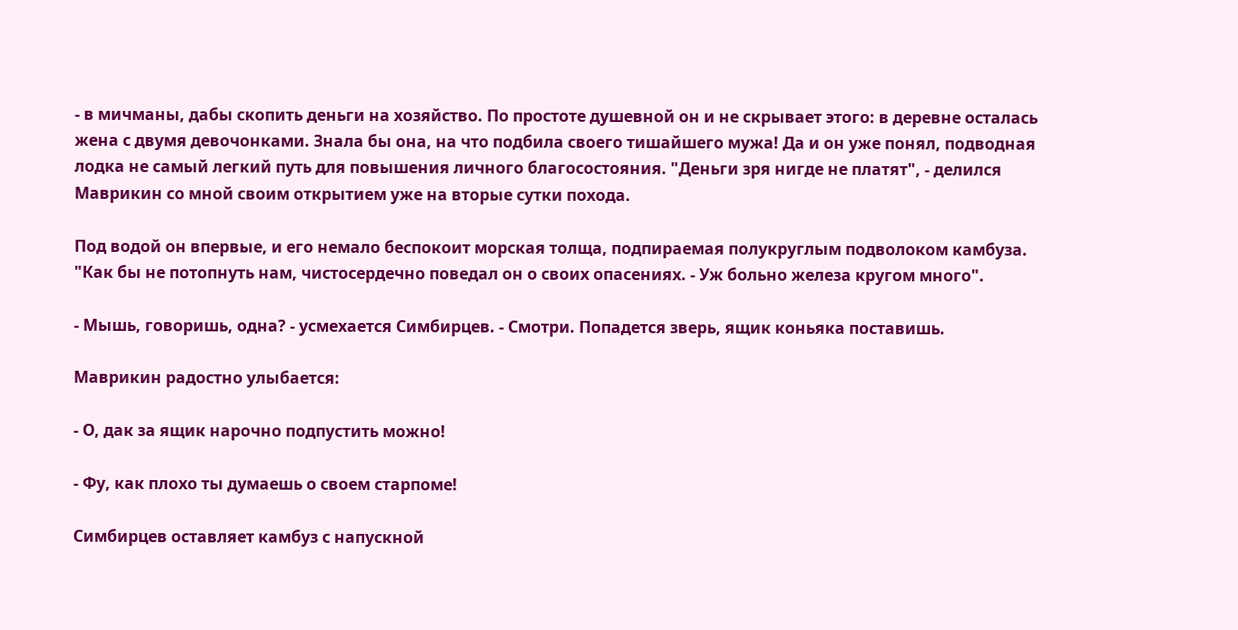- в мичманы, дабы скопить деньги на хозяйство. По простоте душевной он и не скрывает этого: в деревне осталась жена с двумя девочонками. Знала бы она, на что подбила своего тишайшего мужа! Да и он уже понял, подводная лодка не самый легкий путь для повышения личного благосостояния. "Деньги зря нигде не платят", - делился Маврикин со мной своим открытием уже на вторые сутки похода.

Под водой он впервые, и его немало беспокоит морская толща, подпираемая полукруглым подволоком камбуза. "Как бы не потопнуть нам, чистосердечно поведал он о своих опасениях. - Уж больно железа кругом много".

- Мышь, говоришь, одна? - усмехается Симбирцев. - Смотри. Попадется зверь, ящик коньяка поставишь.

Маврикин радостно улыбается:

- О, дак за ящик нарочно подпустить можно!

- Фу, как плохо ты думаешь о своем старпоме!

Симбирцев оставляет камбуз с напускной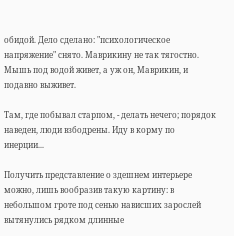обидой. Дело сделано: "психологическое напряжение" снято. Маврикину не так тягостно. Мышь под водой живет, а уж он, Маврикин, и подавно выживет.

Там, где побывал старпом, - делать нечего; порядок наведен, люди взбодрены. Иду в корму по инерции...

Получить представление о здешнем интерьере можно, лишь вообразив такую картину: в небольшом гроте под сенью нависших зарослей вытянулись рядком длинные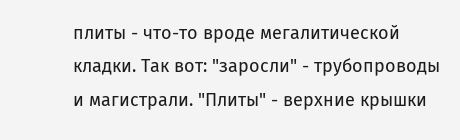плиты - что-то вроде мегалитической кладки. Так вот: "заросли" - трубопроводы и магистрали. "Плиты" - верхние крышки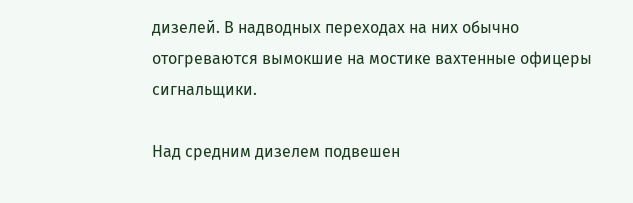дизелей. В надводных переходах на них обычно отогреваются вымокшие на мостике вахтенные офицеры сигнальщики.

Над средним дизелем подвешен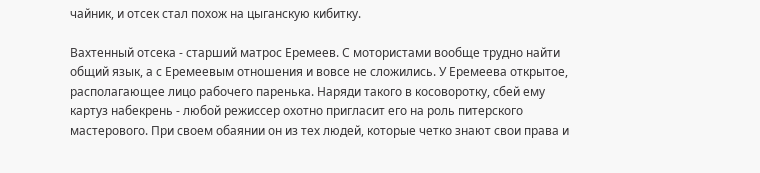чайник, и отсек стал похож на цыганскую кибитку.

Вахтенный отсека - старший матрос Еремеев. С мотористами вообще трудно найти общий язык, а с Еремеевым отношения и вовсе не сложились. У Еремеева открытое, располагающее лицо рабочего паренька. Наряди такого в косоворотку, сбей ему картуз набекрень - любой режиссер охотно пригласит его на роль питерского мастерового. При своем обаянии он из тех людей, которые четко знают свои права и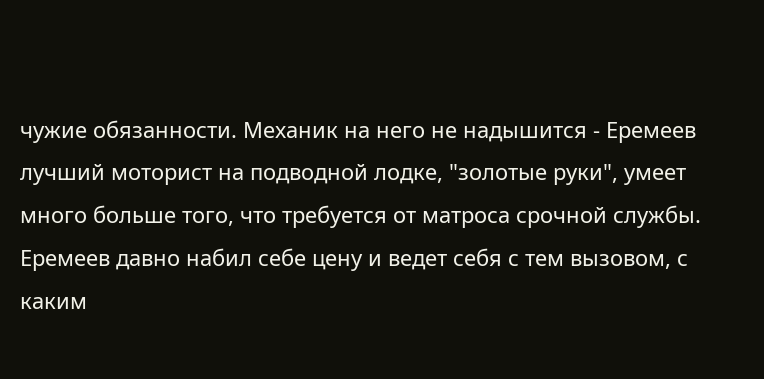чужие обязанности. Механик на него не надышится - Еремеев лучший моторист на подводной лодке, "золотые руки", умеет много больше того, что требуется от матроса срочной службы. Еремеев давно набил себе цену и ведет себя с тем вызовом, с каким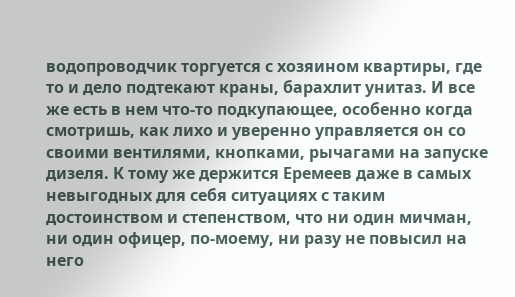водопроводчик торгуется с хозяином квартиры, где то и дело подтекают краны, барахлит унитаз. И все же есть в нем что-то подкупающее, особенно когда смотришь, как лихо и уверенно управляется он со своими вентилями, кнопками, рычагами на запуске дизеля. К тому же держится Еремеев даже в самых невыгодных для себя ситуациях с таким достоинством и степенством, что ни один мичман, ни один офицер, по-моему, ни разу не повысил на него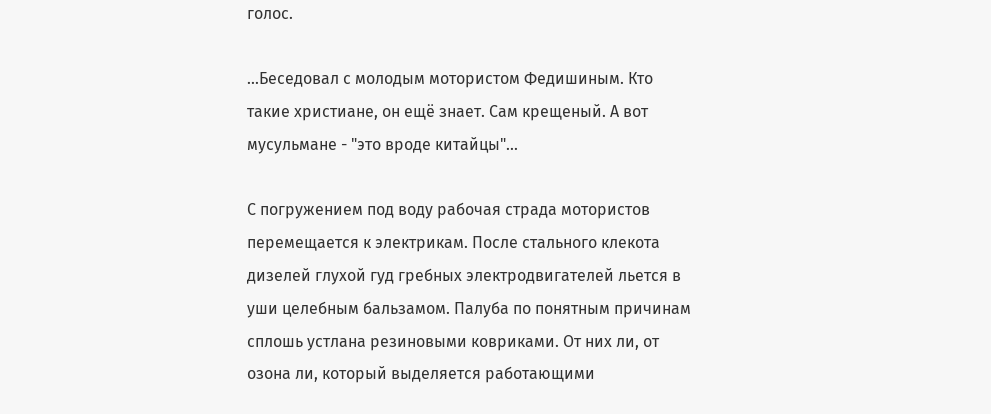голос.

...Беседовал с молодым мотористом Федишиным. Кто такие христиане, он ещё знает. Сам крещеный. А вот мусульмане - "это вроде китайцы"...

С погружением под воду рабочая страда мотористов перемещается к электрикам. После стального клекота дизелей глухой гуд гребных электродвигателей льется в уши целебным бальзамом. Палуба по понятным причинам сплошь устлана резиновыми ковриками. От них ли, от озона ли, который выделяется работающими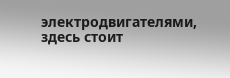электродвигателями, здесь стоит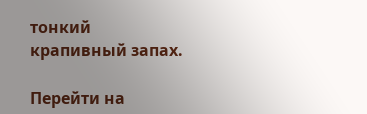тонкий крапивный запах.

Перейти на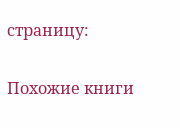страницу:

Похожие книги